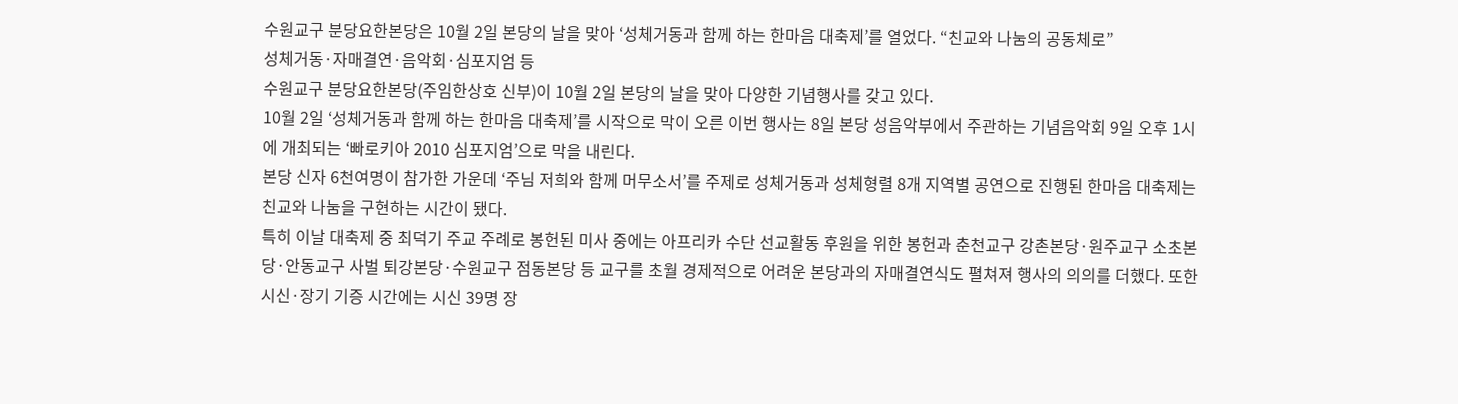수원교구 분당요한본당은 10월 2일 본당의 날을 맞아 ‘성체거동과 함께 하는 한마음 대축제’를 열었다. “친교와 나눔의 공동체로”
성체거동·자매결연·음악회·심포지엄 등
수원교구 분당요한본당(주임한상호 신부)이 10월 2일 본당의 날을 맞아 다양한 기념행사를 갖고 있다.
10월 2일 ‘성체거동과 함께 하는 한마음 대축제’를 시작으로 막이 오른 이번 행사는 8일 본당 성음악부에서 주관하는 기념음악회 9일 오후 1시에 개최되는 ‘빠로키아 2010 심포지엄’으로 막을 내린다.
본당 신자 6천여명이 참가한 가운데 ‘주님 저희와 함께 머무소서’를 주제로 성체거동과 성체형렬 8개 지역별 공연으로 진행된 한마음 대축제는 친교와 나눔을 구현하는 시간이 됐다.
특히 이날 대축제 중 최덕기 주교 주례로 봉헌된 미사 중에는 아프리카 수단 선교활동 후원을 위한 봉헌과 춘천교구 강촌본당·원주교구 소초본당·안동교구 사벌 퇴강본당·수원교구 점동본당 등 교구를 초월 경제적으로 어려운 본당과의 자매결연식도 펼쳐져 행사의 의의를 더했다. 또한 시신·장기 기증 시간에는 시신 39명 장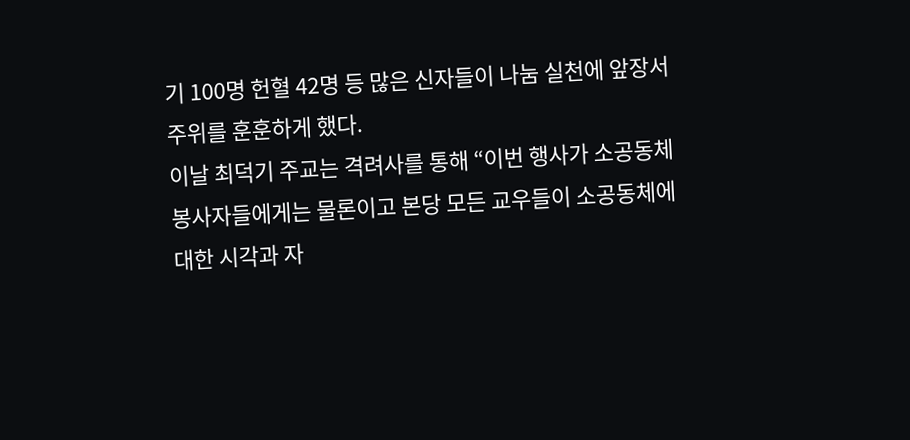기 100명 헌혈 42명 등 많은 신자들이 나눔 실천에 앞장서 주위를 훈훈하게 했다.
이날 최덕기 주교는 격려사를 통해 “이번 행사가 소공동체 봉사자들에게는 물론이고 본당 모든 교우들이 소공동체에대한 시각과 자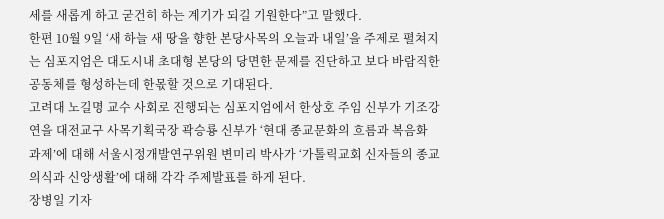세를 새롭게 하고 굳건히 하는 계기가 되길 기원한다”고 말했다.
한편 10월 9일 ‘새 하늘 새 땅을 향한 본당사목의 오늘과 내일’을 주제로 펼쳐지는 심포지엄은 대도시내 초대형 본당의 당면한 문제를 진단하고 보다 바람직한 공동체를 형성하는데 한몫할 것으로 기대된다.
고려대 노길명 교수 사회로 진행되는 심포지엄에서 한상호 주임 신부가 기조강연을 대전교구 사목기획국장 곽승룡 신부가 ‘현대 종교문화의 흐름과 복음화 과제’에 대해 서울시정개발연구위원 변미리 박사가 ‘가톨릭교회 신자들의 종교의식과 신앙생활’에 대해 각각 주제발표를 하게 된다.
장병일 기자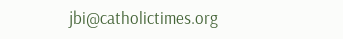jbi@catholictimes.org